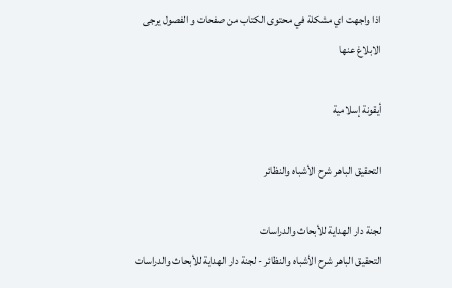اذا واجهت اي مشكلة في محتوى الكتاب من صفحات و الفصول يرجى الابلاغ عنها

أيقونة إسلامية

التحقيق الباهر شرح الأشباه والنظائر

لجنة دار الهداية للأبحاث والدراسات
التحقيق الباهر شرح الأشباه والنظائر - لجنة دار الهداية للأبحاث والدراسات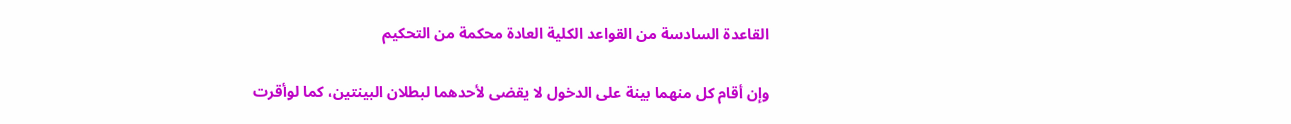القاعدة السادسة من القواعد الكلية العادة محكمة من التحكيم

وإن أقام كل منهما بينة على الدخول لا يقضى لأحدهما لبطلان البينتين، كما لوأقرت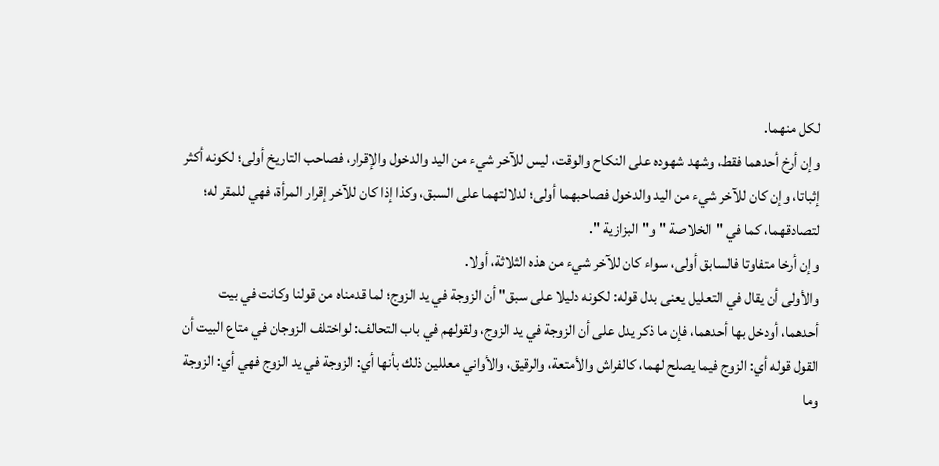لكل منهما.
وإن أرخ أحدهما فقط، وشهد شهوده على النكاح والوقت، ليس للآخر شيء من اليد والدخول والإقرار، فصاحب التاريخ أولى؛ لكونه أكثر إثباتا، وإن كان للآخر شيء من اليد والدخول فصاحبهما أولى؛ لدلالتهما على السبق، وكذا إذا كان للآخر إقرار المرأة، فهي للمقر له؛ لتصادقهما، كما في "الخلاصة " و"البزازية ".
وإن أرخا متفاوتا فالسابق أولى، سواء كان للآخر شيء من هذه الثلاثة، أولا.
والأولى أن يقال في التعليل يعنى بدل قوله: لكونه دليلا على سبق" أن الزوجة في يد الزوج؛ لما قدمناه من قولنا وكانت في بيت أحدهما، أودخل بها أحدهما، فإن ما ذكر يدل على أن الزوجة في يد الزوج، ولقولهم في باب التحالف: لواختلف الزوجان في متاع البيت أن القول قوله أي: الزوج فيما يصلح لهما، كالفراش والأمتعة، والرقيق، والأواني معللين ذلك بأنها أي: الزوجة في يد الزوج فهي أي: الزوجة وما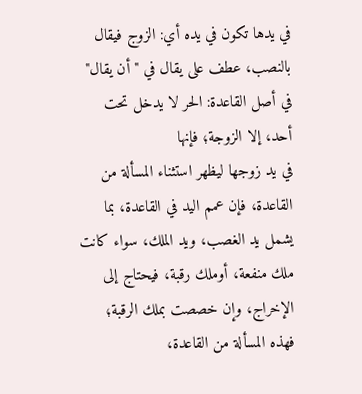في يدها تكون في يده أي: الزوج فيقال بالنصب، عطف على يقال في "أن يقال" في أصل القاعدة: الحر لا يدخل تحت أحد، إلا الزوجة؛ فإنها
في يد زوجها ليظهر استثناء المسألة من القاعدة، فإن عمم اليد في القاعدة، بما يشمل يد الغصب، ويد الملك، سواء كانت ملك منفعة، أوملك رقبة، فيحتاج إلى الإخراج، وإن خصصت بملك الرقبة؛ فهذه المسألة من القاعدة،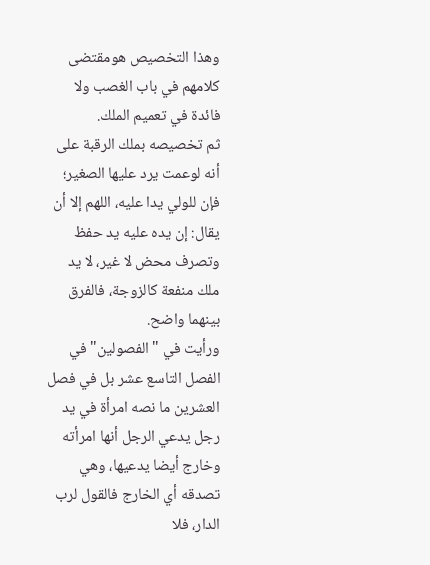وهذا التخصيص هومقتضى كلامهم في باب الغصب ولا فائدة في تعميم الملك.
ثم تخصيصه بملك الرقبة على أنه لوعمت يرد عليها الصغير؛ فإن للولي يدا عليه، اللهم إلا أن يقال: إن يده عليه يد حفظ وتصرف محض لا غير، لا يد ملك منفعة كالزوجة، فالفرق بينهما واضح.
ورأيت في "الفصولين" في الفصل التاسع عشر بل في فصل العشرين ما نصه امرأة في يد رجل يدعي الرجل أنها امرأته وخارج أيضا يدعيها، وهي تصدقه أي الخارج فالقول لرب الدار، فلا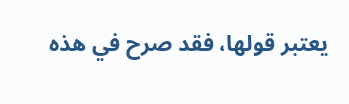يعتبر قولها، فقد صرح في هذه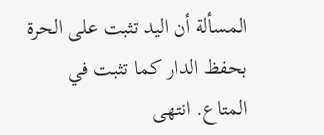المسألة أن اليد تثبت على الحرة بحفظ الدار كما تثبت في المتاع. انتهى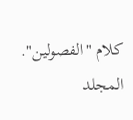كلام "الفصولين".
المجلد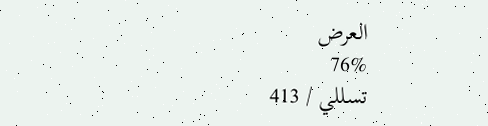العرض
76%
تسللي / 413